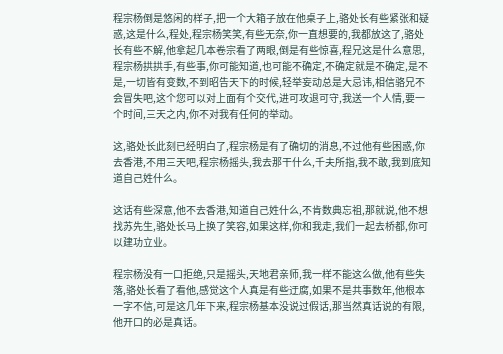程宗杨倒是悠闲的样子,把一个大箱子放在他桌子上,骆处长有些紧张和疑惑,这是什么,程处,程宗杨笑笑,有些无奈,你一直想要的,我都放这了,骆处长有些不解,他拿起几本卷宗看了两眼,倒是有些惊喜,程兄这是什么意思,程宗杨拱拱手,有些事,你可能知道,也可能不确定,不确定就是不确定,是不是,一切皆有变数,不到昭告天下的时候,轻举妄动总是大忌讳,相信骆兄不会冒失吧,这个您可以对上面有个交代,进可攻退可守,我送一个人情,要一个时间,三天之内,你不对我有任何的举动。

这,骆处长此刻已经明白了,程宗杨是有了确切的消息,不过他有些困惑,你去香港,不用三天吧,程宗杨摇头,我去那干什么,千夫所指,我不敢,我到底知道自己姓什么。

这话有些深意,他不去香港,知道自己姓什么,不肯数典忘祖,那就说,他不想找苏先生,骆处长马上换了笑容,如果这样,你和我走,我们一起去桥都,你可以建功立业。

程宗杨没有一口拒绝,只是摇头,天地君亲师,我一样不能这么做,他有些失落,骆处长看了看他,感觉这个人真是有些迂腐,如果不是共事数年,他根本一字不信,可是这几年下来,程宗杨基本没说过假话,那当然真话说的有限,他开口的必是真话。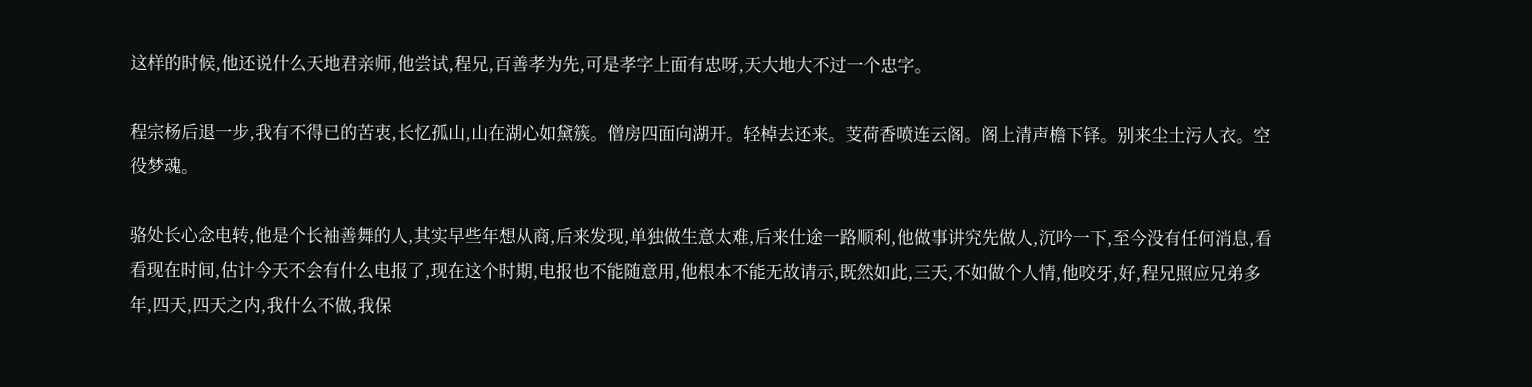这样的时候,他还说什么天地君亲师,他尝试,程兄,百善孝为先,可是孝字上面有忠呀,天大地大不过一个忠字。

程宗杨后退一步,我有不得已的苦衷,长忆孤山,山在湖心如黛簇。僧房四面向湖开。轻棹去还来。芰荷香喷连云阁。阁上清声檐下铎。别来尘土污人衣。空役梦魂。

骆处长心念电转,他是个长袖善舞的人,其实早些年想从商,后来发现,单独做生意太难,后来仕途一路顺利,他做事讲究先做人,沉吟一下,至今没有任何消息,看看现在时间,估计今天不会有什么电报了,现在这个时期,电报也不能随意用,他根本不能无故请示,既然如此,三天,不如做个人情,他咬牙,好,程兄照应兄弟多年,四天,四天之内,我什么不做,我保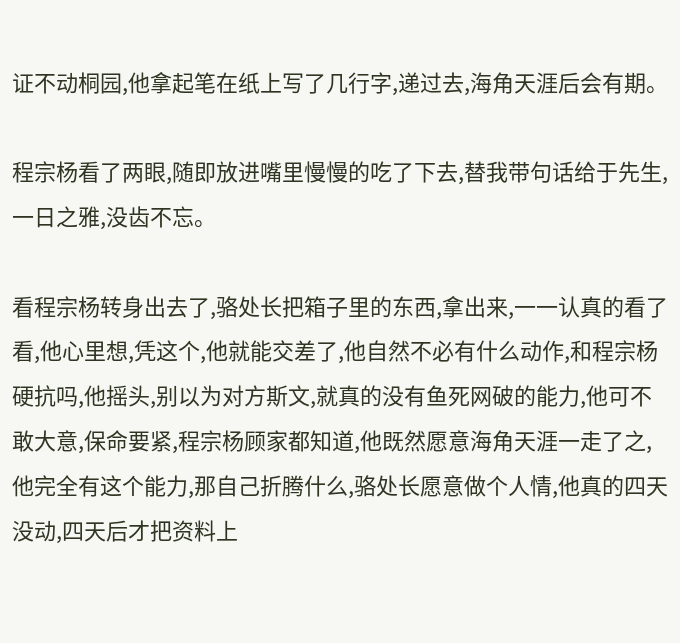证不动桐园,他拿起笔在纸上写了几行字,递过去,海角天涯后会有期。

程宗杨看了两眼,随即放进嘴里慢慢的吃了下去,替我带句话给于先生,一日之雅,没齿不忘。

看程宗杨转身出去了,骆处长把箱子里的东西,拿出来,一一认真的看了看,他心里想,凭这个,他就能交差了,他自然不必有什么动作,和程宗杨硬抗吗,他摇头,别以为对方斯文,就真的没有鱼死网破的能力,他可不敢大意,保命要紧,程宗杨顾家都知道,他既然愿意海角天涯一走了之,他完全有这个能力,那自己折腾什么,骆处长愿意做个人情,他真的四天没动,四天后才把资料上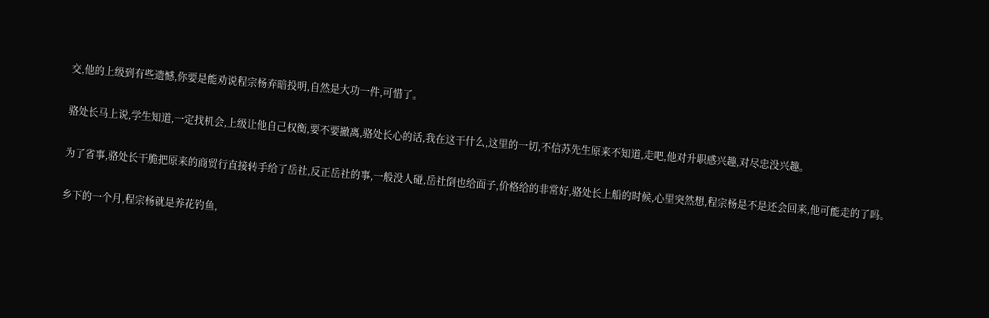交,他的上级到有些遗憾,你要是能劝说程宗杨弃暗投明,自然是大功一件,可惜了。

骆处长马上说,学生知道,一定找机会,上级让他自己权衡,要不要撤离,骆处长心的话,我在这干什么,这里的一切,不信苏先生原来不知道,走吧,他对升职感兴趣,对尽忠没兴趣。

为了省事,骆处长干脆把原来的商贸行直接转手给了岳社,反正岳社的事,一般没人碰,岳社倒也给面子,价格给的非常好,骆处长上船的时候,心里突然想,程宗杨是不是还会回来,他可能走的了吗。

乡下的一个月,程宗杨就是养花钓鱼,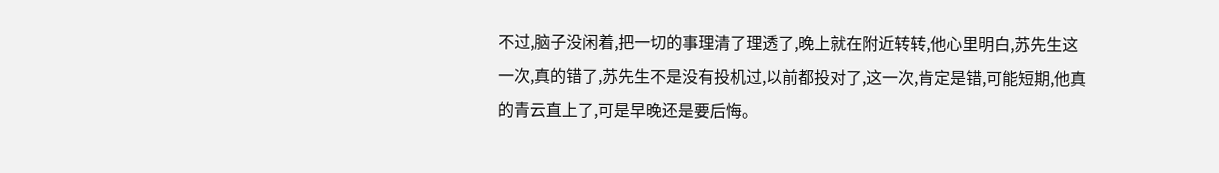不过,脑子没闲着,把一切的事理清了理透了,晚上就在附近转转,他心里明白,苏先生这一次,真的错了,苏先生不是没有投机过,以前都投对了,这一次,肯定是错,可能短期,他真的青云直上了,可是早晚还是要后悔。